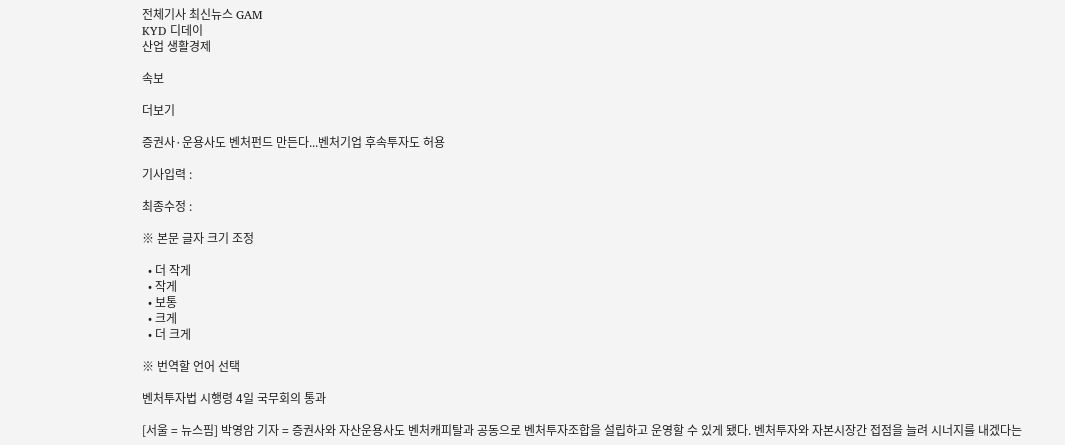전체기사 최신뉴스 GAM
KYD 디데이
산업 생활경제

속보

더보기

증권사·운용사도 벤처펀드 만든다...벤처기업 후속투자도 허용

기사입력 :

최종수정 :

※ 본문 글자 크기 조정

  • 더 작게
  • 작게
  • 보통
  • 크게
  • 더 크게

※ 번역할 언어 선택

벤처투자법 시행령 4일 국무회의 통과

[서울 = 뉴스핌] 박영암 기자 = 증권사와 자산운용사도 벤처캐피탈과 공동으로 벤처투자조합을 설립하고 운영할 수 있게 됐다. 벤처투자와 자본시장간 접점을 늘려 시너지를 내겠다는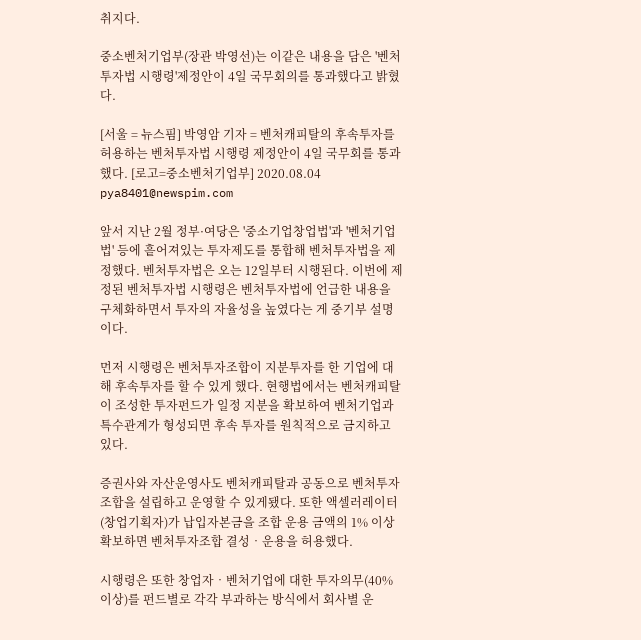취지다.

중소벤처기업부(장관 박영선)는 이같은 내용을 담은 '벤처투자법 시행령'제정안이 4일 국무회의를 통과했다고 밝혔다.

[서울 = 뉴스핌] 박영암 기자 = 벤처캐피탈의 후속투자를 허용하는 벤처투자법 시행령 제정안이 4일 국무회를 통과했다. [로고=중소벤처기업부] 2020.08.04 pya8401@newspim.com

앞서 지난 2월 정부·여당은 '중소기업창업법'과 '벤처기업법' 등에 흩어져있는 투자제도를 통합해 벤처투자법을 제정했다. 벤처투자법은 오는 12일부터 시행된다. 이번에 제정된 벤처투자법 시행령은 벤처투자법에 언급한 내용을 구체화하면서 투자의 자율성을 높였다는 게 중기부 설명이다.

먼저 시행령은 벤처투자조합이 지분투자를 한 기업에 대해 후속투자를 할 수 있게 했다. 현행법에서는 벤처캐피탈이 조성한 투자펀드가 일정 지분을 확보하여 벤처기업과 특수관계가 형성되면 후속 투자를 원칙적으로 금지하고 있다.

증권사와 자산운영사도 벤처캐피탈과 공동으로 벤처투자조합을 설립하고 운영할 수 있게됐다. 또한 액셀러레이터(창업기획자)가 납입자본금을 조합 운용 금액의 1% 이상 확보하면 벤처투자조합 결성‧운용을 허용했다.

시행령은 또한 창업자‧벤처기업에 대한 투자의무(40% 이상)를 펀드별로 각각 부과하는 방식에서 회사별 운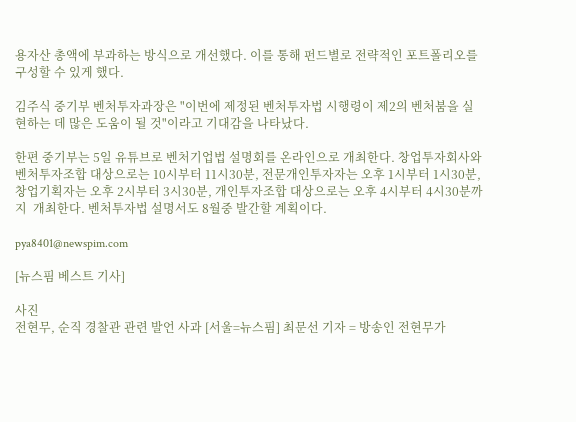용자산 총액에 부과하는 방식으로 개선했다. 이를 통해 펀드별로 전략적인 포트폴리오를 구성할 수 있게 했다.

김주식 중기부 벤처투자과장은 "이번에 제정된 벤처투자법 시행령이 제2의 벤처붐을 실현하는 데 많은 도움이 될 것"이라고 기대감을 나타났다.

한편 중기부는 5일 유튜브로 벤처기업법 설명회를 온라인으로 개최한다. 창업투자회사와 벤처투자조합 대상으로는 10시부터 11시30분, 전문개인투자자는 오후 1시부터 1시30분, 창업기획자는 오후 2시부터 3시30분, 개인투자조합 대상으로는 오후 4시부터 4시30분까지  개최한다. 벤처투자법 설명서도 8월중 발간할 계획이다.

pya8401@newspim.com

[뉴스핌 베스트 기사]

사진
전현무, 순직 경찰관 관련 발언 사과 [서울=뉴스핌] 최문선 기자 = 방송인 전현무가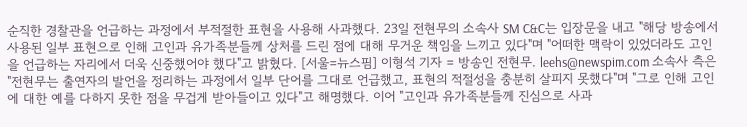순직한 경찰관을 언급하는 과정에서 부적절한 표현을 사용해 사과했다. 23일 전현무의 소속사 SM C&C는 입장문을 내고 "해당 방송에서 사용된 일부 표현으로 인해 고인과 유가족분들께 상처를 드린 점에 대해 무거운 책임을 느끼고 있다"며 "어떠한 맥락이 있었더라도 고인을 언급하는 자리에서 더욱 신중했어야 했다"고 밝혔다. [서울=뉴스핌] 이형석 기자 = 방송인 전현무. leehs@newspim.com 소속사 측은 "전현무는 출연자의 발언을 정리하는 과정에서 일부 단어를 그대로 언급했고, 표현의 적절성을 충분히 살피지 못했다"며 "그로 인해 고인에 대한 예를 다하지 못한 점을 무겁게 받아들이고 있다"고 해명했다. 이어 "고인과 유가족분들께 진심으로 사과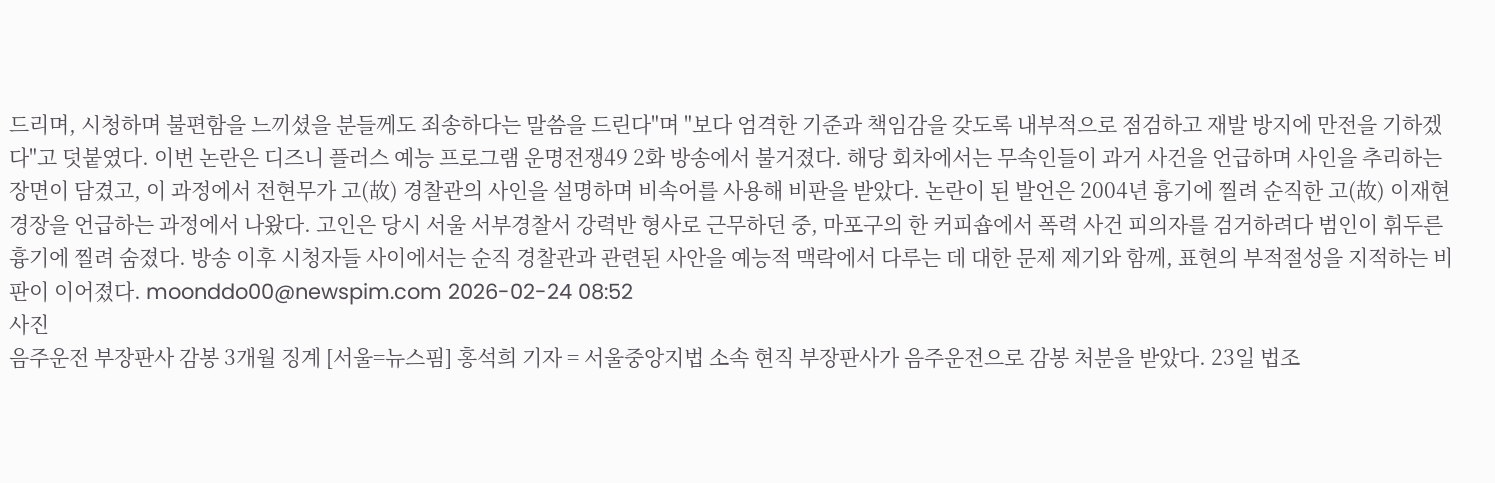드리며, 시청하며 불편함을 느끼셨을 분들께도 죄송하다는 말씀을 드린다"며 "보다 엄격한 기준과 책임감을 갖도록 내부적으로 점검하고 재발 방지에 만전을 기하겠다"고 덧붙였다. 이번 논란은 디즈니 플러스 예능 프로그램 운명전쟁49 2화 방송에서 불거졌다. 해당 회차에서는 무속인들이 과거 사건을 언급하며 사인을 추리하는 장면이 담겼고, 이 과정에서 전현무가 고(故) 경찰관의 사인을 설명하며 비속어를 사용해 비판을 받았다. 논란이 된 발언은 2004년 흉기에 찔려 순직한 고(故) 이재현 경장을 언급하는 과정에서 나왔다. 고인은 당시 서울 서부경찰서 강력반 형사로 근무하던 중, 마포구의 한 커피숍에서 폭력 사건 피의자를 검거하려다 범인이 휘두른 흉기에 찔려 숨졌다. 방송 이후 시청자들 사이에서는 순직 경찰관과 관련된 사안을 예능적 맥락에서 다루는 데 대한 문제 제기와 함께, 표현의 부적절성을 지적하는 비판이 이어졌다. moonddo00@newspim.com 2026-02-24 08:52
사진
음주운전 부장판사 감봉 3개월 징계 [서울=뉴스핌] 홍석희 기자 = 서울중앙지법 소속 현직 부장판사가 음주운전으로 감봉 처분을 받았다. 23일 법조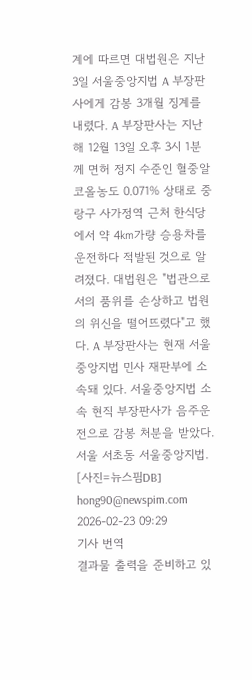계에 따르면 대법원은 지난 3일 서울중앙지법 A 부장판사에게 감봉 3개월 징계를 내렸다. A 부장판사는 지난해 12월 13일 오후 3시 1분께 면허 정지 수준인 혈중알코올농도 0.071% 상태로 중랑구 사가정역 근처 한식당에서 약 4㎞가량 승용차를 운전하다 적발된 것으로 알려졌다. 대법원은 "법관으로서의 품위를 손상하고 법원의 위신을 떨어뜨렸다"고 했다. A 부장판사는 현재 서울중앙지법 민사 재판부에 소속돼 있다. 서울중앙지법 소속 현직 부장판사가 음주운전으로 감봉 처분을 받았다. 서울 서초동 서울중앙지법. [사진=뉴스핌DB] hong90@newspim.com 2026-02-23 09:29
기사 번역
결과물 출력을 준비하고 있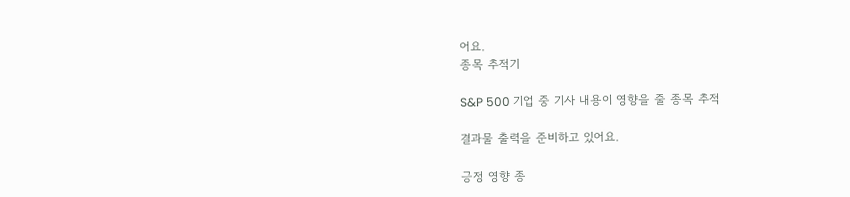어요.
종목 추적기

S&P 500 기업 중 기사 내용이 영향을 줄 종목 추적

결과물 출력을 준비하고 있어요.

긍정 영향 종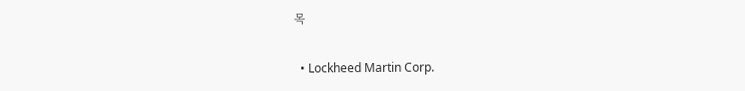목

  • Lockheed Martin Corp.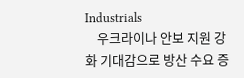Industrials
    우크라이나 안보 지원 강화 기대감으로 방산 수요 증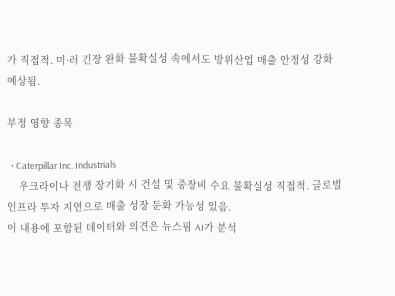가 직접적. 미·러 긴장 완화 불확실성 속에서도 방위산업 매출 안정성 강화 예상됨.

부정 영향 종목

  • Caterpillar Inc. Industrials
    우크라이나 전쟁 장기화 시 건설 및 중장비 수요 불확실성 직접적. 글로벌 인프라 투자 지연으로 매출 성장 둔화 가능성 있음.
이 내용에 포함된 데이터와 의견은 뉴스핌 AI가 분석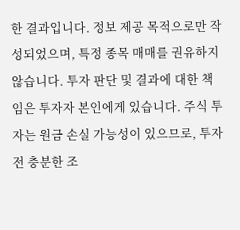한 결과입니다. 정보 제공 목적으로만 작성되었으며, 특정 종목 매매를 권유하지 않습니다. 투자 판단 및 결과에 대한 책임은 투자자 본인에게 있습니다. 주식 투자는 원금 손실 가능성이 있으므로, 투자 전 충분한 조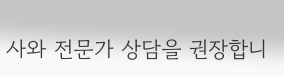사와 전문가 상담을 권장합니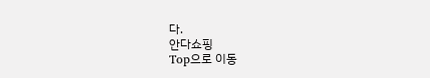다.
안다쇼핑
Top으로 이동